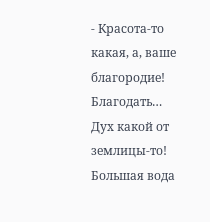- Красота-то какая, а, ваше благородие! Благодать… Дух какой от землицы-то! Большая вода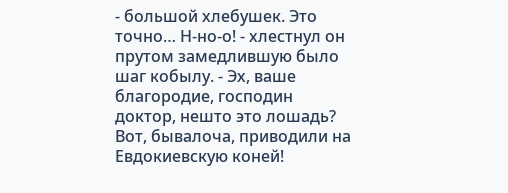- большой хлебушек. Это точно… Н-но-о! - хлестнул он прутом замедлившую было шаг кобылу. - Эх, ваше благородие, господин доктор, нешто это лошадь? Вот, бывалоча, приводили на Евдокиевскую коней!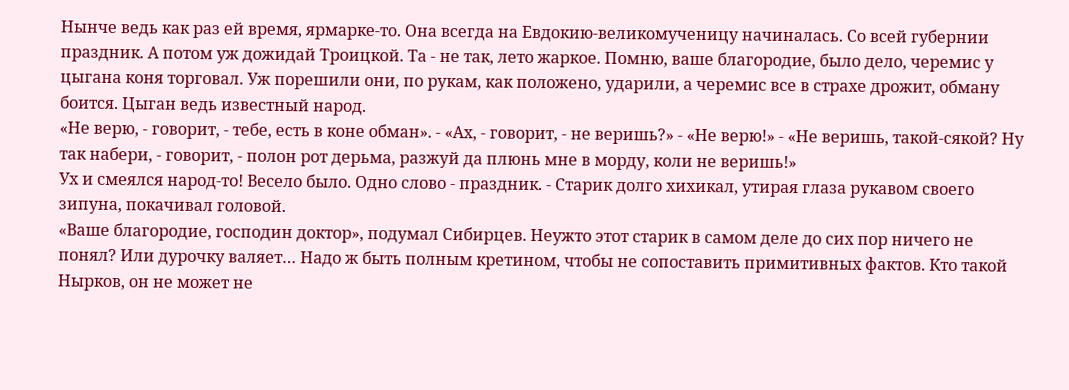Нынче ведь как раз ей время, ярмарке-то. Она всегда на Евдокию-великомученицу начиналась. Со всей губернии праздник. А потом уж дожидай Троицкой. Та - не так, лето жаркое. Помню, ваше благородие, было дело, черемис у цыгана коня торговал. Уж порешили они, по рукам, как положено, ударили, а черемис все в страхе дрожит, обману боится. Цыган ведь известный народ.
«Не верю, - говорит, - тебе, есть в коне обман». - «Ах, - говорит, - не веришь?» - «Не верю!» - «Не веришь, такой-сякой? Ну так набери, - говорит, - полон рот дерьма, разжуй да плюнь мне в морду, коли не веришь!»
Ух и смеялся народ-то! Весело было. Одно слово - праздник. - Старик долго хихикал, утирая глаза рукавом своего зипуна, покачивал головой.
«Ваше благородие, господин доктор», подумал Сибирцев. Неужто этот старик в самом деле до сих пор ничего не понял? Или дурочку валяет… Надо ж быть полным кретином, чтобы не сопоставить примитивных фактов. Кто такой Нырков, он не может не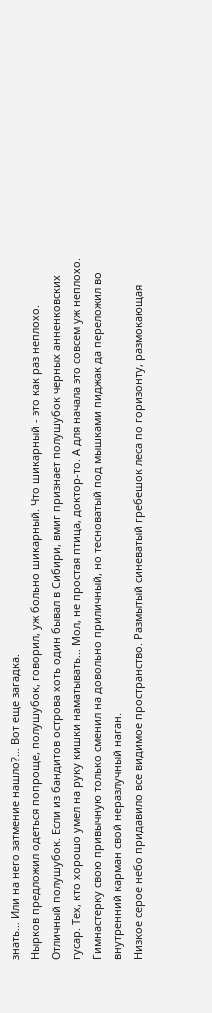знать… Или на него затмение нашло?… Вот еще загадка.
Нырков предложил одеться попроще, полушубок, говорил, уж больно шикарный. Что шикарный - это как раз неплохо. Отличный полушубок. Если из бандитов острова хоть один бывал в Сибири, вмиг признает полушубок черных анненковских гусар. Тех, кто хорошо умел на руку кишки наматывать… Мол, не простая птица, доктор-то. А для начала это совсем уж неплохо. Гимнастерку свою привычную только сменил на довольно приличный, но тесноватый под мышками пиджак да переложил во внутренний карман свой неразлучный наган.
Низкое серое небо придавило все видимое пространство. Размытый синеватый гребешок леса по горизонту, размокающая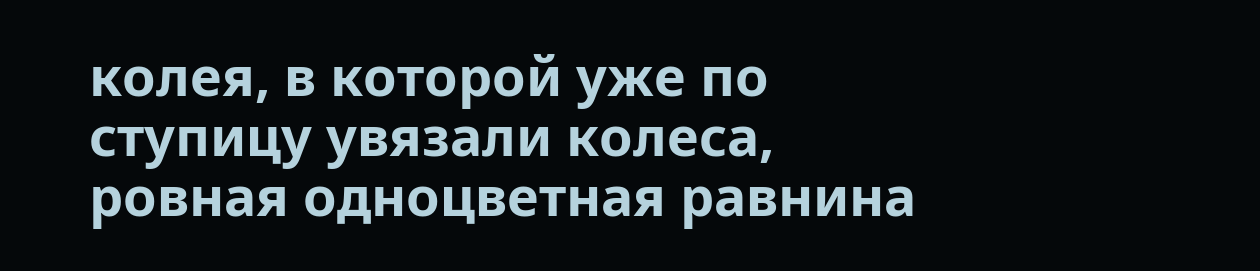колея, в которой уже по ступицу увязали колеса, ровная одноцветная равнина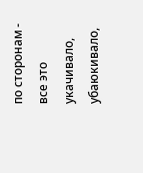по сторонам - все это укачивало, убаюкивало,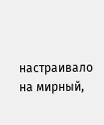настраивало на мирный,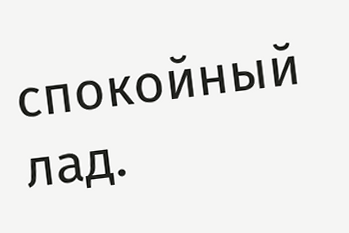спокойный лад.